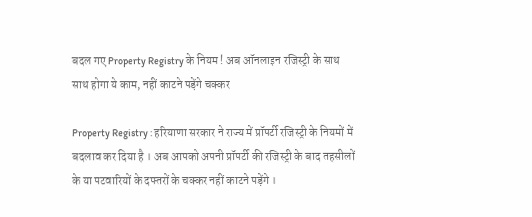बदल गए Property Registry के नियम ! अब ऑनलाइन रजिस्ट्री के साथ साथ होगा ये काम, नहीं काटने पड़ेंगे चक्कर

Property Registry : हरियाणा सरकार ने राज्य में प्रॉपर्टी रजिस्ट्री के नियमों में बदलाव कर दिया है । अब आपको अपनी प्रॉपर्टी की रजिस्ट्री के बाद तहसीलों के या पटवारियों के दफ्तरों के चक्कर नहीं काटने पड़ेंगे ।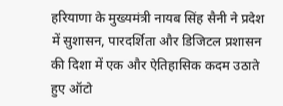हरियाणा के मुख्यमंत्री नायब सिंह सैनी ने प्रदेश में सुशासन, पारदर्शिता और डिजिटल प्रशासन की दिशा में एक और ऐतिहासिक कदम उठाते हुए ऑटो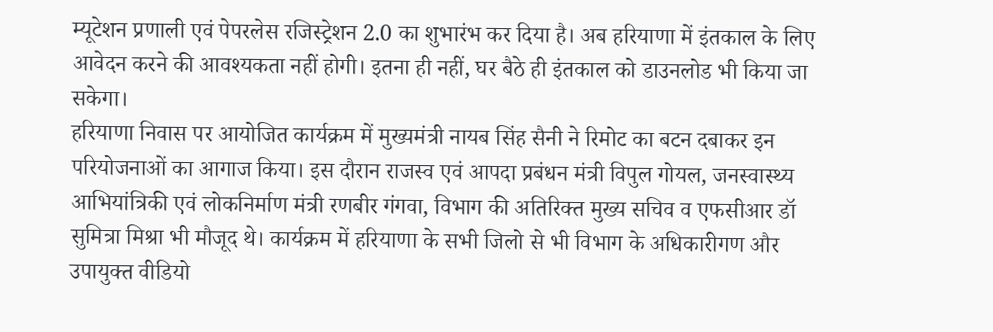म्यूटेशन प्रणाली एवं पेपरलेस रजिस्ट्रेशन 2.0 का शुभारंभ कर दिया है। अब हरियाणा में इंतकाल के लिए आवेदन करने की आवश्यकता नहीं होगी। इतना ही नहीं, घर बैठे ही इंतकाल को डाउनलोड भी किया जा सकेगा।
हरियाणा निवास पर आयोजित कार्यक्रम में मुख्यमंत्री नायब सिंह सैनी ने रिमोट का बटन दबाकर इन परियोजनाओं का आगाज किया। इस दौरान राजस्व एवं आपदा प्रबंधन मंत्री विपुल गोयल, जनस्वास्थ्य आभियांत्रिकी एवं लोकनिर्माण मंत्री रणबीर गंगवा, विभाग की अतिरिक्त मुख्य सचिव व एफसीआर डॉ सुमित्रा मिश्रा भी मौजूद थे। कार्यक्रम में हरियाणा के सभी जिलो से भी विभाग के अधिकारीगण और उपायुक्त वीडियो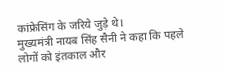कांफ्रेसिंग के जरिये जुड़े थे।
मुख्यमंत्री नायब सिंह सैनी ने कहा कि पहले लोगों को इंतकाल और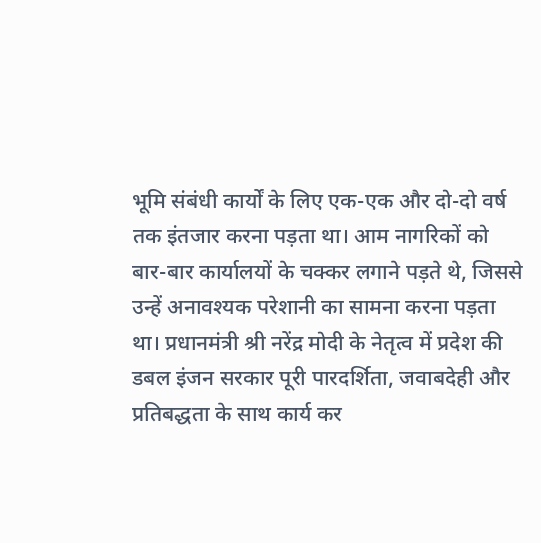भूमि संबंधी कार्यों के लिए एक-एक और दो-दो वर्ष तक इंतजार करना पड़ता था। आम नागरिकों को बार-बार कार्यालयों के चक्कर लगाने पड़ते थे, जिससे उन्हें अनावश्यक परेशानी का सामना करना पड़ता था। प्रधानमंत्री श्री नरेंद्र मोदी के नेतृत्व में प्रदेश की डबल इंजन सरकार पूरी पारदर्शिता, जवाबदेही और प्रतिबद्धता के साथ कार्य कर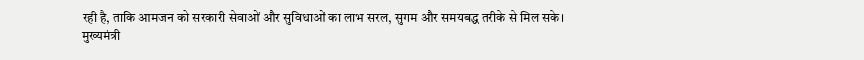रही है, ताकि आमजन को सरकारी सेवाओं और सुविधाओं का लाभ सरल, सुगम और समयबद्ध तरीके से मिल सके।
मुख्यमंत्री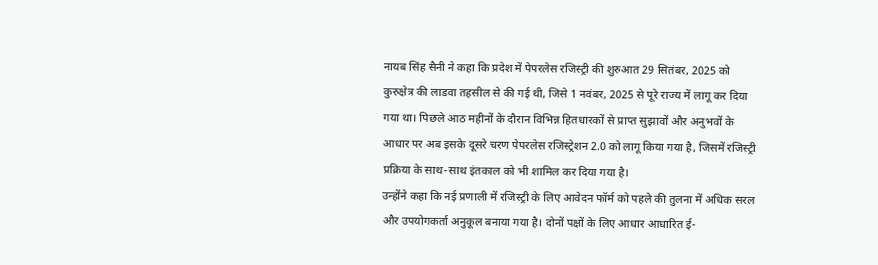नायब सिंह सैनी ने कहा कि प्रदेश में पेपरलेस रजिस्ट्री की शुरुआत 29 सितंबर, 2025 को कुरुक्षेत्र की लाडवा तहसील से की गई थी, जिसे 1 नवंबर, 2025 से पूरे राज्य में लागू कर दिया गया था। पिछले आठ महीनों के दौरान विभिन्न हितधारकों से प्राप्त सुझावों और अनुभवों के आधार पर अब इसके दूसरे चरण पेपरलेस रजिस्ट्रेशन 2.0 को लागू किया गया है, जिसमें रजिस्ट्री प्रक्रिया के साथ-साथ इंतकाल को भी शामिल कर दिया गया है।
उन्होंने कहा कि नई प्रणाली में रजिस्ट्री के लिए आवेदन फॉर्म को पहले की तुलना में अधिक सरल और उपयोगकर्ता अनुकूल बनाया गया है। दोनों पक्षों के लिए आधार आधारित ई-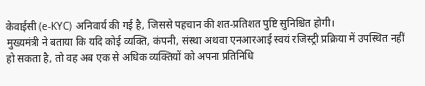केवाईसी (e-KYC) अनिवार्य की गई है, जिससे पहचान की शत-प्रतिशत पुष्टि सुनिश्चित होगी।
मुख्यमंत्री ने बताया कि यदि कोई व्यक्ति, कंपनी, संस्था अथवा एनआरआई स्वयं रजिस्ट्री प्रक्रिया में उपस्थित नहीं हो सकता है, तो वह अब एक से अधिक व्यक्तियों को अपना प्रतिनिधि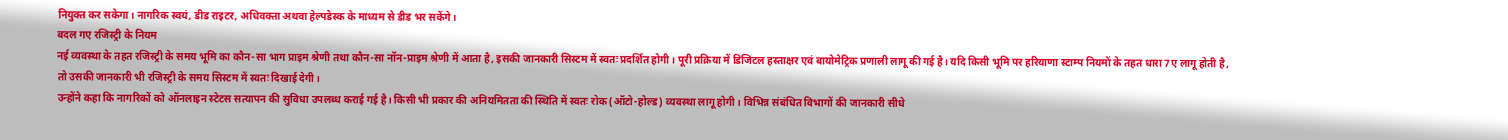नियुक्त कर सकेगा। नागरिक स्वयं, डीड राइटर, अधिवक्ता अथवा हेल्पडेस्क के माध्यम से डीड भर सकेंगे।
बदल गए रजिस्ट्री के नियम
नई व्यवस्था के तहत रजिस्ट्री के समय भूमि का कौन-सा भाग प्राइम श्रेणी तथा कौन-सा नॉन-प्राइम श्रेणी में आता है, इसकी जानकारी सिस्टम में स्वतः प्रदर्शित होगी। पूरी प्रक्रिया में डिजिटल हस्ताक्षर एवं बायोमेट्रिक प्रणाली लागू की गई है। यदि किसी भूमि पर हरियाणा स्टाम्प नियमों के तहत धारा 7ए लागू होती है, तो उसकी जानकारी भी रजिस्ट्री के समय सिस्टम में स्वतः दिखाई देगी।
उन्होंने कहा कि नागरिकों को ऑनलाइन स्टेटस सत्यापन की सुविधा उपलब्ध कराई गई है। किसी भी प्रकार की अनियमितता की स्थिति में स्वतः रोक (ऑटो-होल्ड) व्यवस्था लागू होगी। विभिन्न संबंधित विभागों की जानकारी सीधे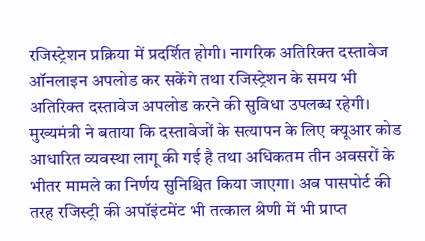रजिस्ट्रेशन प्रक्रिया में प्रदर्शित होगी। नागरिक अतिरिक्त दस्तावेज ऑनलाइन अपलोड कर सकेंगे तथा रजिस्ट्रेशन के समय भी अतिरिक्त दस्तावेज अपलोड करने की सुविधा उपलब्ध रहेगी।
मुख्यमंत्री ने बताया कि दस्तावेजों के सत्यापन के लिए क्यूआर कोड आधारित व्यवस्था लागू की गई है तथा अधिकतम तीन अवसरों के भीतर मामले का निर्णय सुनिश्चित किया जाएगा। अब पासपोर्ट की तरह रजिस्ट्री की अपॉइंटमेंट भी तत्काल श्रेणी में भी प्राप्त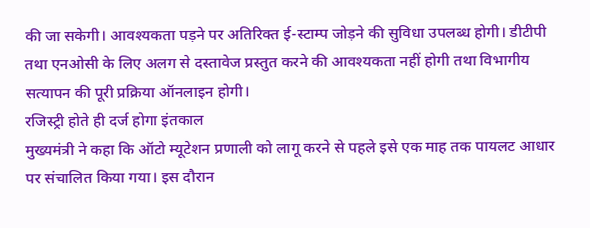की जा सकेगी। आवश्यकता पड़ने पर अतिरिक्त ई-स्टाम्प जोड़ने की सुविधा उपलब्ध होगी। डीटीपी तथा एनओसी के लिए अलग से दस्तावेज प्रस्तुत करने की आवश्यकता नहीं होगी तथा विभागीय सत्यापन की पूरी प्रक्रिया ऑनलाइन होगी।
रजिस्ट्री होते ही दर्ज होगा इंतकाल
मुख्यमंत्री ने कहा कि ऑटो म्यूटेशन प्रणाली को लागू करने से पहले इसे एक माह तक पायलट आधार पर संचालित किया गया। इस दौरान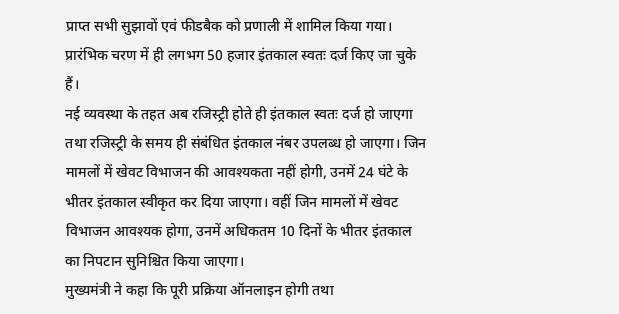प्राप्त सभी सुझावों एवं फीडबैक को प्रणाली में शामिल किया गया। प्रारंभिक चरण में ही लगभग 50 हजार इंतकाल स्वतः दर्ज किए जा चुके हैं।
नई व्यवस्था के तहत अब रजिस्ट्री होते ही इंतकाल स्वतः दर्ज हो जाएगा तथा रजिस्ट्री के समय ही संबंधित इंतकाल नंबर उपलब्ध हो जाएगा। जिन मामलों में खेवट विभाजन की आवश्यकता नहीं होगी, उनमें 24 घंटे के भीतर इंतकाल स्वीकृत कर दिया जाएगा। वहीं जिन मामलों में खेवट विभाजन आवश्यक होगा, उनमें अधिकतम 10 दिनों के भीतर इंतकाल का निपटान सुनिश्चित किया जाएगा।
मुख्यमंत्री ने कहा कि पूरी प्रक्रिया ऑनलाइन होगी तथा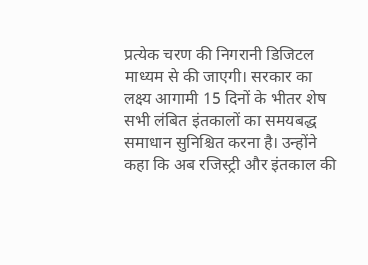प्रत्येक चरण की निगरानी डिजिटल माध्यम से की जाएगी। सरकार का लक्ष्य आगामी 15 दिनों के भीतर शेष सभी लंबित इंतकालों का समयबद्ध समाधान सुनिश्चित करना है। उन्होंने कहा कि अब रजिस्ट्री और इंतकाल की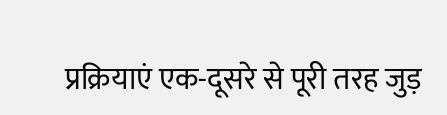प्रक्रियाएं एक-दूसरे से पूरी तरह जुड़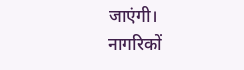जाएंगी। नागरिकों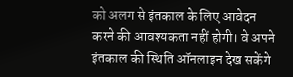को अलग से इंतकाल के लिए आवेदन करने की आवश्यकता नहीं होगी। वे अपने इंतकाल की स्थिति ऑनलाइन देख सकेंगे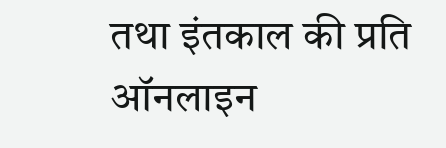तथा इंतकाल की प्रति ऑनलाइन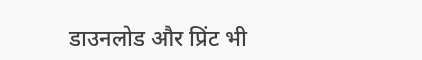डाउनलोड और प्रिंट भी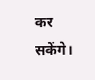कर सकेंगे।